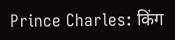Prince Charles: किंग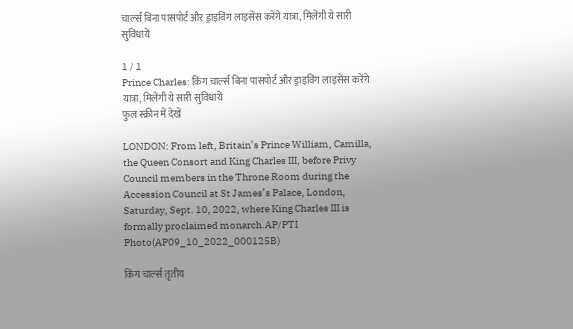चार्ल्स बिना पासपोर्ट और ड्राइविंग लाइसेंस करेंगे यात्रा, मिलेंगी ये सारी सुविधायें

1 / 1
Prince Charles: किंग चार्ल्स बिना पासपोर्ट और ड्राइविंग लाइसेंस करेंगे यात्रा, मिलेंगी ये सारी सुविधायें
फुल स्क्रीन में देखें

LONDON: From left, Britain’s Prince William, Camilla, the Queen Consort and King Charles III, before Privy Council members in the Throne Room during the Accession Council at St James’s Palace, London, Saturday, Sept. 10, 2022, where King Charles III is formally proclaimed monarch.AP/PTI Photo(AP09_10_2022_000125B)

किंग चार्ल्स तृतीय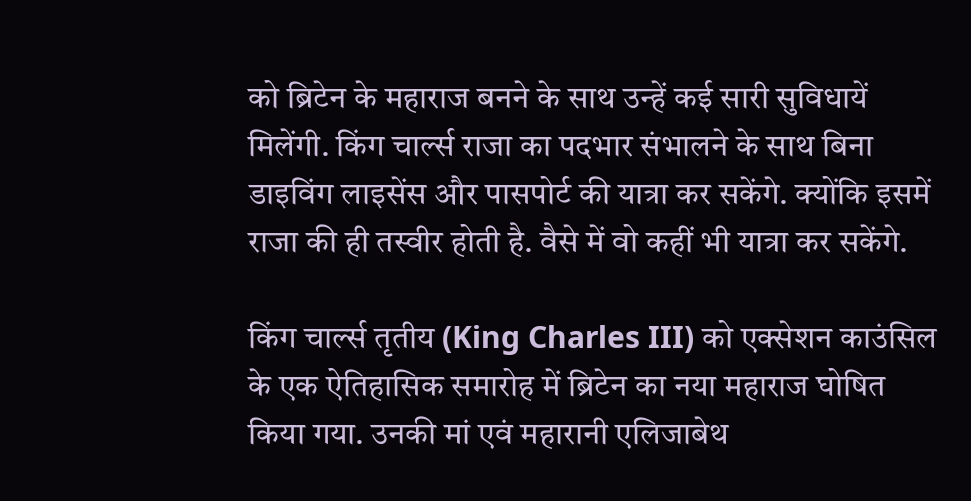को ब्रिटेन के महाराज बनने के साथ उन्हें कई सारी सुविधायें मिलेंगी. किंग चार्ल्स राजा का पदभार संभालने के साथ बिना डाइविंग लाइसेंस और पासपोर्ट की यात्रा कर सकेंगे. क्योंकि इसमें राजा की ही तस्वीर होती है. वैसे में वो कहीं भी यात्रा कर सकेंगे.

किंग चार्ल्स तृतीय (King Charles III) को एक्सेशन काउंसिल के एक ऐतिहासिक समारोह में ब्रिटेन का नया महाराज घोषित किया गया. उनकी मां एवं महारानी एलिजाबेथ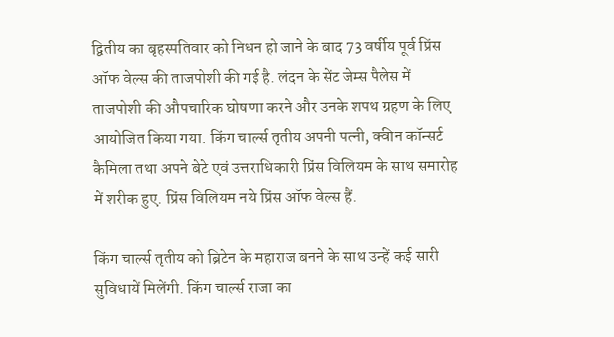द्वितीय का बृहस्पतिवार को निधन हो जाने के बाद 73 वर्षीय पूर्व प्रिंस ऑफ वेल्स की ताजपोशी की गई है. लंदन के सेंट जेम्स पैलेस में ताजपोशी की औपचारिक घोषणा करने और उनके शपथ ग्रहण के लिए आयोजित किया गया. किंग चार्ल्स तृतीय अपनी पत्नी, क्वीन कॉन्सर्ट कैमिला तथा अपने बेटे एवं उत्तराधिकारी प्रिंस विलियम के साथ समारोह में शरीक हुए. प्रिंस विलियम नये प्रिंस ऑफ वेल्स हैं.

किंग चार्ल्स तृतीय को ब्रिटेन के महाराज बनने के साथ उन्हें कई सारी सुविधायें मिलेंगी. किंग चार्ल्स राजा का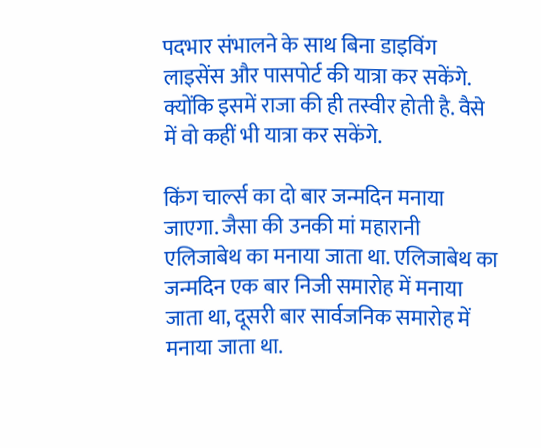पदभार संभालने के साथ बिना डाइविंग लाइसेंस और पासपोर्ट की यात्रा कर सकेंगे. क्योंकि इसमें राजा की ही तस्वीर होती है. वैसे में वो कहीं भी यात्रा कर सकेंगे.

किंग चार्ल्स का दो बार जन्मदिन मनाया जाएगा. जैसा की उनकी मां महारानी एलिजाबेथ का मनाया जाता था. एलिजाबेथ का जन्मदिन एक बार निजी समारोह में मनाया जाता था, दूसरी बार सार्वजनिक समारोह में मनाया जाता था.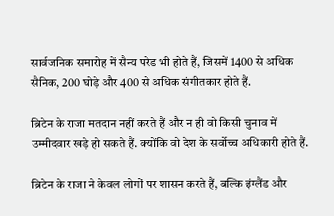सार्वजनिक समारोह में सैन्य परेड भी होते हैं, जिसमें 1400 से अधिक सैनिक, 200 घोड़े और 400 से अधिक संगीतकार होते हैं.

ब्रिटेन के राजा मतदान नहीं करते हैं और न ही वो किसी चुनाव में उम्मीदवार खड़े हो सकते हैं. क्योंकि वो देश के सर्वोच्च अधिकारी होते हैं.

ब्रिटेन के राजा ने केवल लोगों पर शासन करते हैं, बल्कि इंग्लैंड और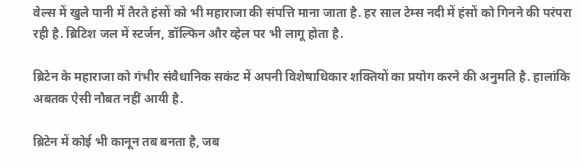वेल्स में खुले पानी में तैरते हंसों को भी महाराजा की संपत्ति माना जाता है. हर साल टेम्स नदी में हंसों को गिनने की परंपरा रही है. ब्रिटिश जल में स्टर्जन, डॉल्फिन और व्हेल पर भी लागू होता है.

ब्रिटेन के महाराजा को गंभीर संवैधानिक सकंट में अपनी विशेषाधिकार शक्तियों का प्रयोग करने की अनुमति है. हालांकि अबतक ऐसी नौबत नहीं आयी है.

ब्रिटेन में कोई भी कानून तब बनता है, जब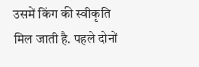उसमें किंग की स्वीकृति मिल जाती है. पहले दोनों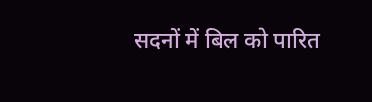सदनों में बिल को पारित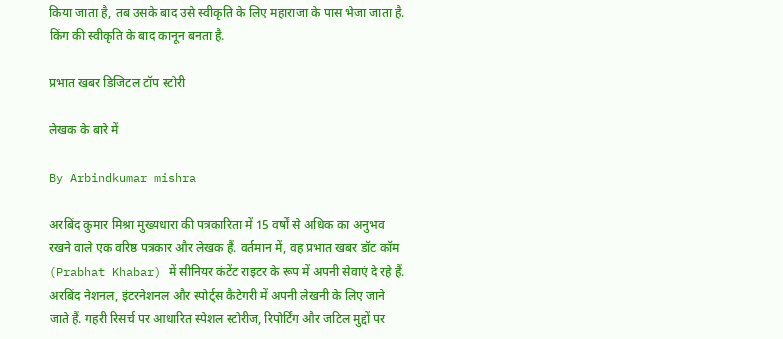किया जाता है, तब उसके बाद उसे स्वीकृति के लिए महाराजा के पास भेजा जाता है. किंग की स्वीकृति के बाद कानून बनता है.

प्रभात खबर डिजिटल टॉप स्टोरी

लेखक के बारे में

By Arbindkumar mishra

अरबिंद कुमार मिश्रा मुख्यधारा की पत्रकारिता में 15 वर्षों से अधिक का अनुभव रखने वाले एक वरिष्ठ पत्रकार और लेखक हैं. वर्तमान में, वह प्रभात खबर डॉट कॉम (Prabhat Khabar) में सीनियर कंटेंट राइटर के रूप में अपनी सेवाएं दे रहे हैं. अरबिंद नेशनल, इंटरनेशनल और स्पोर्ट्स कैटेगरी में अपनी लेखनी के लिए जाने जाते हैं. गहरी रिसर्च पर आधारित स्पेशल स्टोरीज, रिपोर्टिंग और जटिल मुद्दों पर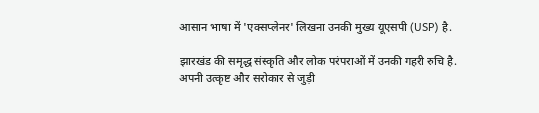आसान भाषा में 'एक्सप्लेनर' लिखना उनकी मुख्य यूएसपी (USP) है.

झारखंड की समृद्ध संस्कृति और लोक परंपराओं में उनकी गहरी रुचि है. अपनी उत्कृष्ट और सरोकार से जुड़ी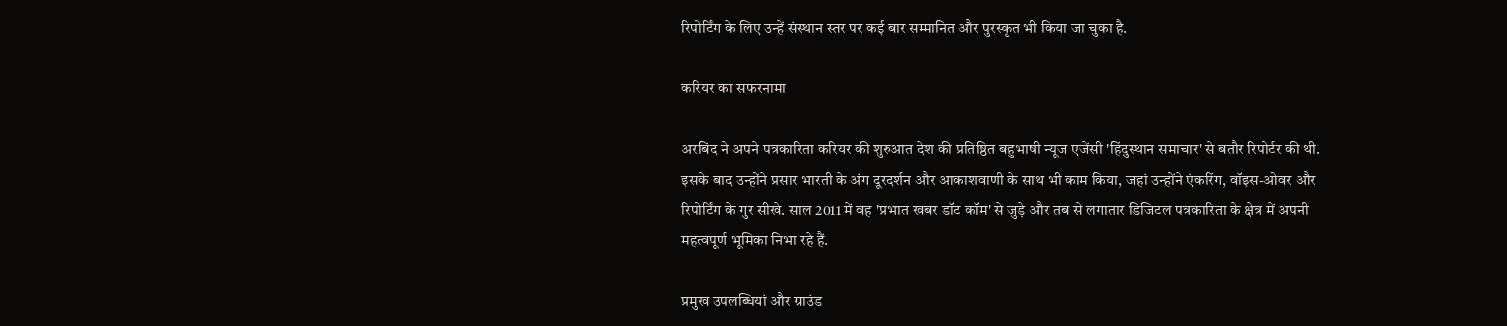रिपोर्टिंग के लिए उन्हें संस्थान स्तर पर कई बार सम्मानित और पुरस्कृत भी किया जा चुका है.

करियर का सफरनामा

अरबिंद ने अपने पत्रकारिता करियर की शुरुआत देश की प्रतिष्ठित बहुभाषी न्यूज एजेंसी 'हिंदुस्थान समाचार' से बतौर रिपोर्टर की थी. इसके बाद उन्होंने प्रसार भारती के अंग दूरदर्शन और आकाशवाणी के साथ भी काम किया, जहां उन्होंने एंकरिंग, वॉइस-ओवर और रिपोर्टिंग के गुर सीखे. साल 2011 में वह 'प्रभात खबर डॉट कॉम' से जुड़े और तब से लगातार डिजिटल पत्रकारिता के क्षेत्र में अपनी महत्वपूर्ण भूमिका निभा रहे हैं.

प्रमुख उपलब्धियां और ग्राउंड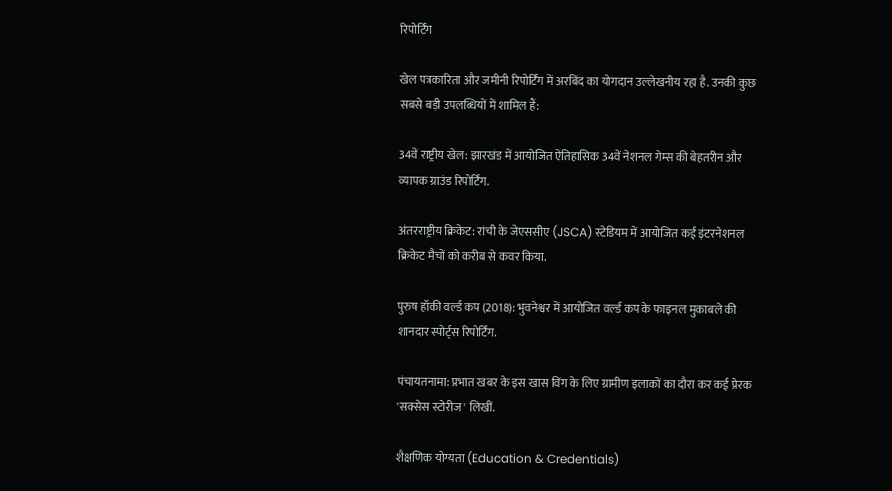रिपोर्टिंग

खेल पत्रकारिता और जमीनी रिपोर्टिंग में अरबिंद का योगदान उल्लेखनीय रहा है. उनकी कुछ सबसे बड़ी उपलब्धियों में शामिल हैं:

34वें राष्ट्रीय खेल: झारखंड में आयोजित ऐतिहासिक 34वें नेशनल गेम्स की बेहतरीन और व्यापक ग्राउंड रिपोर्टिंग.

अंतरराष्ट्रीय क्रिकेट: रांची के जेएससीए (JSCA) स्टेडियम में आयोजित कई इंटरनेशनल क्रिकेट मैचों को करीब से कवर किया.

पुरुष हॉकी वर्ल्ड कप (2018): भुवनेश्वर में आयोजित वर्ल्ड कप के फाइनल मुकाबले की शानदार स्पोर्ट्स रिपोर्टिंग.

पंचायतनामा: प्रभात खबर के इस खास विंग के लिए ग्रामीण इलाकों का दौरा कर कई प्रेरक 'सक्सेस स्टोरीज' लिखीं.

शैक्षणिक योग्यता (Education & Credentials)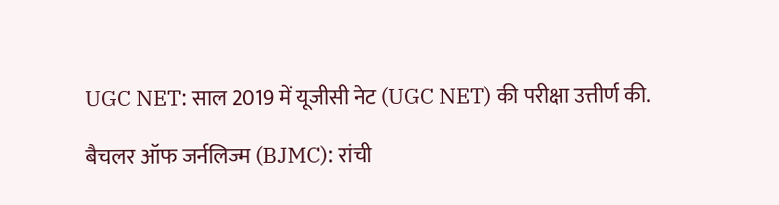UGC NET: साल 2019 में यूजीसी नेट (UGC NET) की परीक्षा उत्तीर्ण की.

बैचलर ऑफ जर्नलिज्म (BJMC): रांची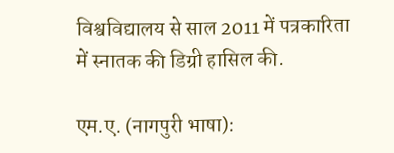विश्वविद्यालय से साल 2011 में पत्रकारिता में स्नातक की डिग्री हासिल की.

एम.ए. (नागपुरी भाषा):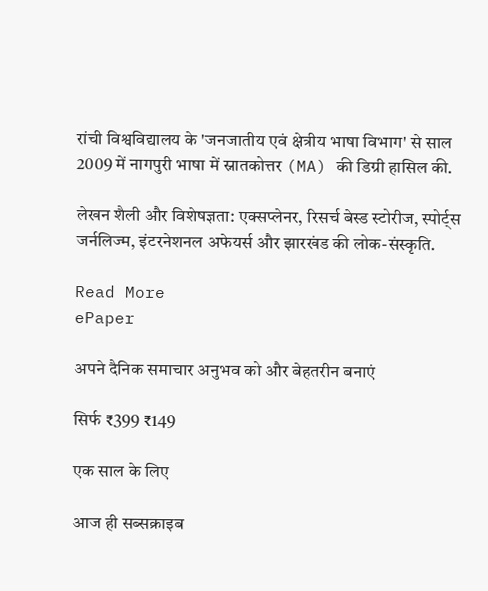रांची विश्वविद्यालय के 'जनजातीय एवं क्षेत्रीय भाषा विभाग' से साल 2009 में नागपुरी भाषा में स्नातकोत्तर (MA) की डिग्री हासिल की.

लेखन शैली और विशेषज्ञता: एक्सप्लेनर, रिसर्च बेस्ड स्टोरीज, स्पोर्ट्स जर्नलिज्म, इंटरनेशनल अफेयर्स और झारखंड की लोक-संस्कृति.

Read More
ePaper

अपने दैनिक समाचार अनुभव को और बेहतरीन बनाएं

सिर्फ ₹399 ₹149

एक साल के लिए

आज ही सब्सक्राइब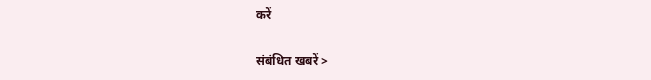करें

संबंधित खबरें >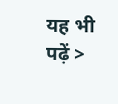यह भी पढ़ें >